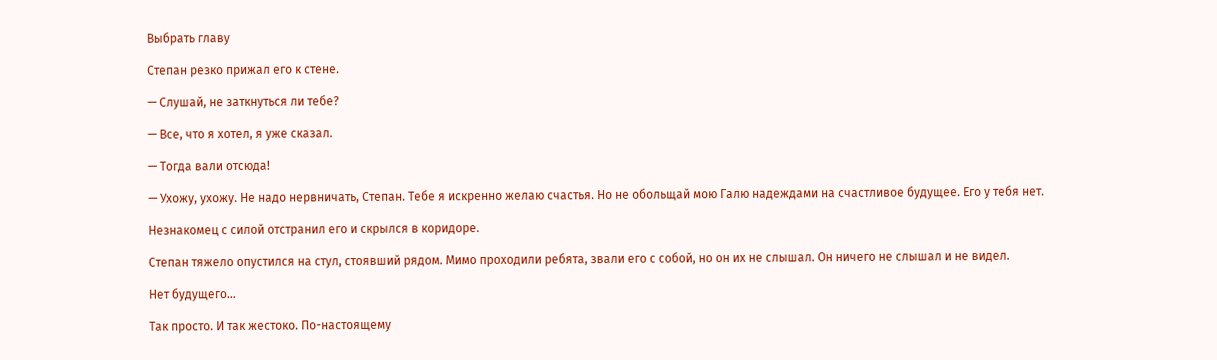Выбрать главу

Степан резко прижал его к стене.

— Слушай, не заткнуться ли тебе?

— Все, что я хотел, я уже сказал.

— Тогда вали отсюда!

— Ухожу, ухожу. Не надо нервничать, Степан. Тебе я искренно желаю счастья. Но не обольщай мою Галю надеждами на счастливое будущее. Его у тебя нет.

Незнакомец с силой отстранил его и скрылся в коридоре.

Степан тяжело опустился на стул, стоявший рядом. Мимо проходили ребята, звали его с собой, но он их не слышал. Он ничего не слышал и не видел.

Нет будущего…

Так просто. И так жестоко. По-настоящему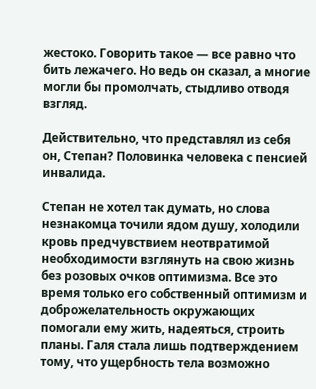жестоко. Говорить такое — все равно что бить лежачего. Но ведь он сказал, а многие могли бы промолчать, стыдливо отводя взгляд.

Действительно, что представлял из себя он, Степан? Половинка человека с пенсией инвалида.

Степан не хотел так думать, но слова незнакомца точили ядом душу, холодили кровь предчувствием неотвратимой необходимости взглянуть на свою жизнь без розовых очков оптимизма. Все это время только его собственный оптимизм и доброжелательность окружающих помогали ему жить, надеяться, строить планы. Галя стала лишь подтверждением тому, что ущербность тела возможно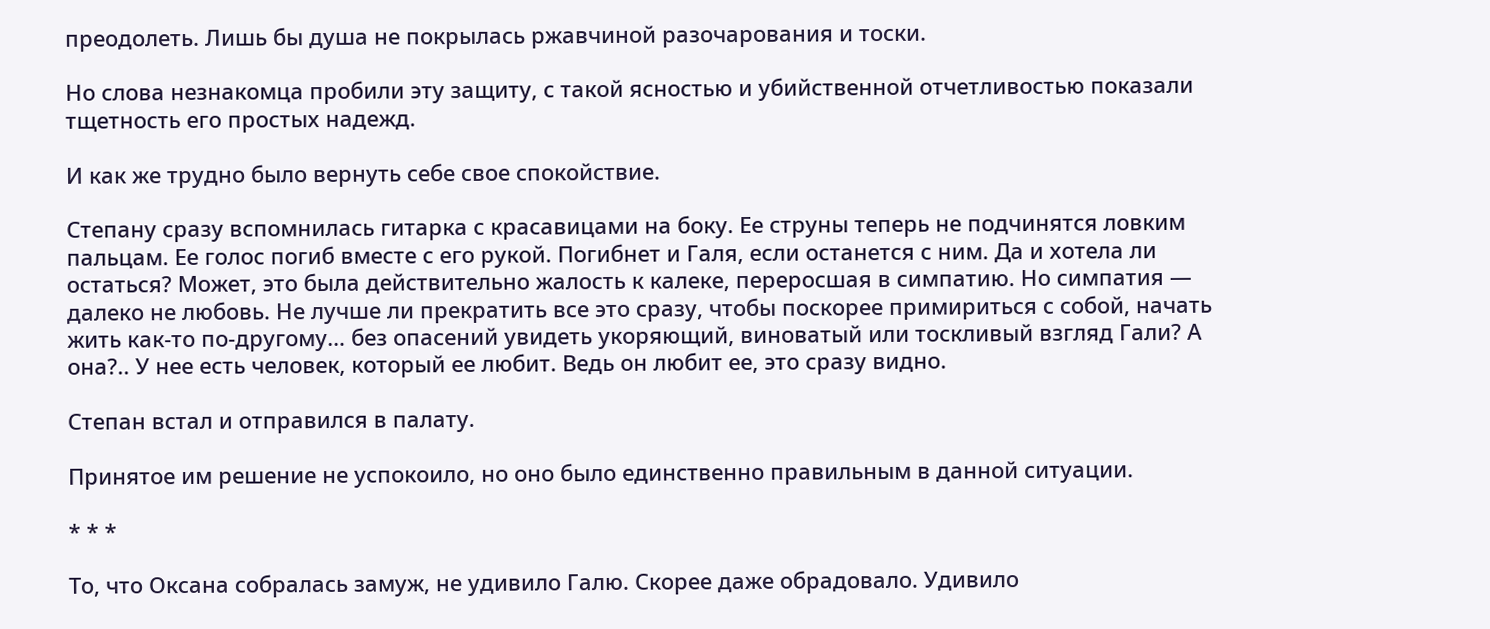преодолеть. Лишь бы душа не покрылась ржавчиной разочарования и тоски.

Но слова незнакомца пробили эту защиту, с такой ясностью и убийственной отчетливостью показали тщетность его простых надежд.

И как же трудно было вернуть себе свое спокойствие.

Степану сразу вспомнилась гитарка с красавицами на боку. Ее струны теперь не подчинятся ловким пальцам. Ее голос погиб вместе с его рукой. Погибнет и Галя, если останется с ним. Да и хотела ли остаться? Может, это была действительно жалость к калеке, переросшая в симпатию. Но симпатия — далеко не любовь. Не лучше ли прекратить все это сразу, чтобы поскорее примириться с собой, начать жить как-то по-другому… без опасений увидеть укоряющий, виноватый или тоскливый взгляд Гали? А она?.. У нее есть человек, который ее любит. Ведь он любит ее, это сразу видно.

Степан встал и отправился в палату.

Принятое им решение не успокоило, но оно было единственно правильным в данной ситуации.

* * *

То, что Оксана собралась замуж, не удивило Галю. Скорее даже обрадовало. Удивило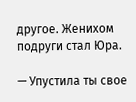другое. Женихом подруги стал Юра.

— Упустила ты свое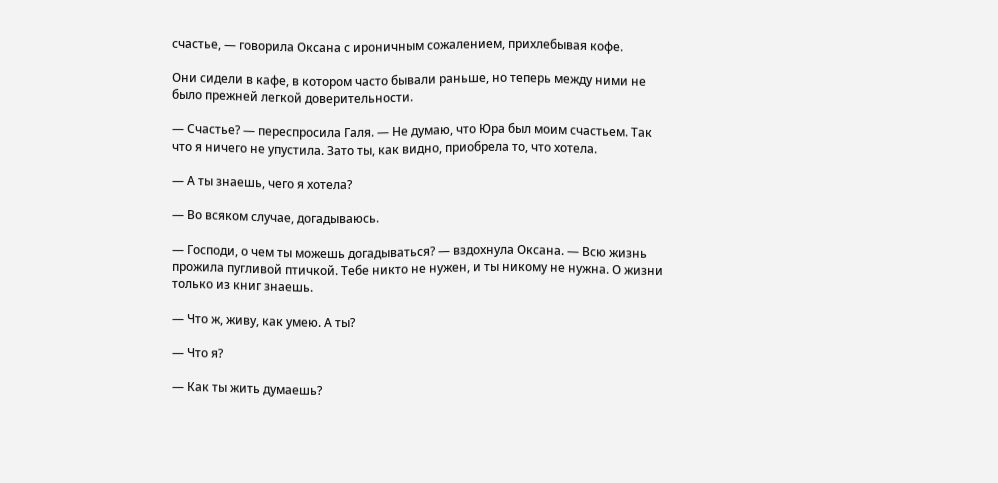счастье, — говорила Оксана с ироничным сожалением, прихлебывая кофе.

Они сидели в кафе, в котором часто бывали раньше, но теперь между ними не было прежней легкой доверительности.

— Счастье? — переспросила Галя. — Не думаю, что Юра был моим счастьем. Так что я ничего не упустила. Зато ты, как видно, приобрела то, что хотела.

— А ты знаешь, чего я хотела?

— Во всяком случае, догадываюсь.

— Господи, о чем ты можешь догадываться? — вздохнула Оксана. — Всю жизнь прожила пугливой птичкой. Тебе никто не нужен, и ты никому не нужна. О жизни только из книг знаешь.

— Что ж, живу, как умею. А ты?

— Что я?

— Как ты жить думаешь?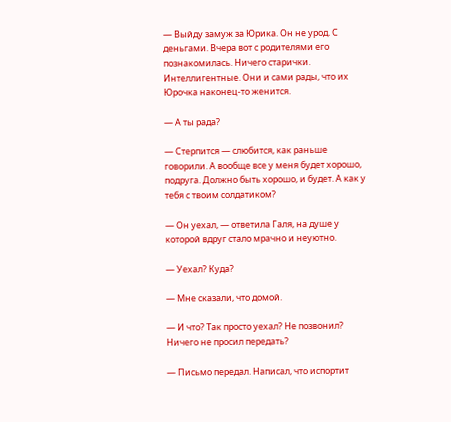— Выйду замуж за Юрика. Он не урод. С деньгами. Вчера вот с родителями его познакомилась. Ничего старички. Интеллигентные. Они и сами рады, что их Юрочка наконец-то женится.

— А ты рада?

— Стерпится — слюбится, как раньше говорили. А вообще все у меня будет хорошо, подруга. Должно быть хорошо, и будет. А как у тебя с твоим солдатиком?

— Он уехал, — ответила Галя, на душе у которой вдруг стало мрачно и неуютно.

— Уехал? Куда?

— Мне сказали, что домой.

— И что? Так просто уехал? Не позвонил? Ничего не просил передать?

— Письмо передал. Написал, что испортит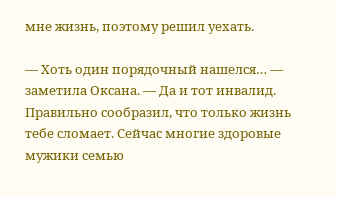мне жизнь, поэтому решил уехать.

— Хоть один порядочный нашелся… — заметила Оксана. — Да и тот инвалид. Правильно сообразил, что только жизнь тебе сломает. Сейчас многие здоровые мужики семью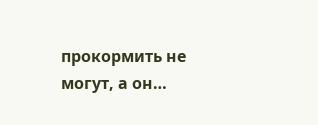прокормить не могут, а он…